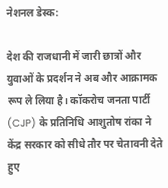नेशनल डेस्क:

देश की राजधानी में जारी छात्रों और युवाओं के प्रदर्शन ने अब और आक्रामक रूप ले लिया है। कॉकरोच जनता पार्टी (CJP) के प्रतिनिधि आशुतोष रांका ने केंद्र सरकार को सीधे तौर पर चेतावनी देते हुए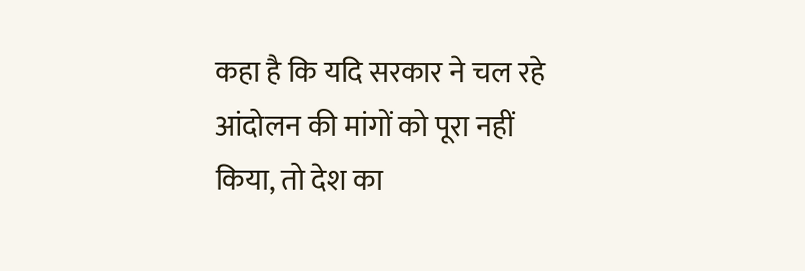कहा है कि यदि सरकार ने चल रहे आंदोलन की मांगों को पूरा नहीं किया, तो देश का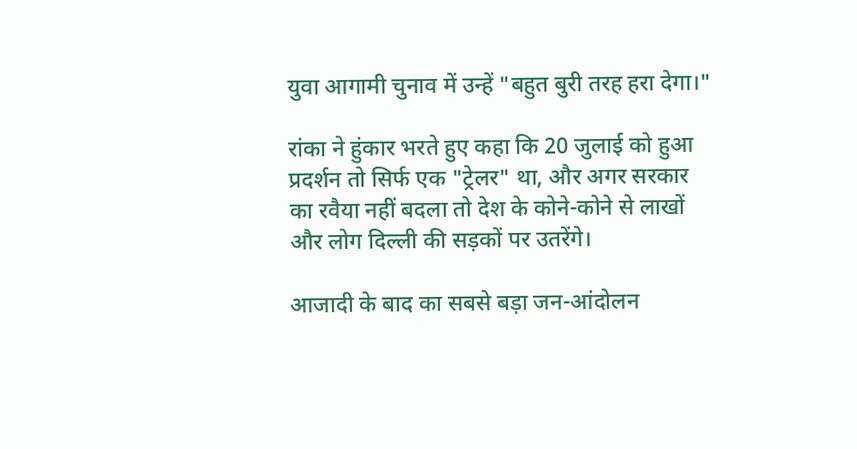युवा आगामी चुनाव में उन्हें "बहुत बुरी तरह हरा देगा।"

रांका ने हुंकार भरते हुए कहा कि 20 जुलाई को हुआ प्रदर्शन तो सिर्फ एक "ट्रेलर" था, और अगर सरकार का रवैया नहीं बदला तो देश के कोने-कोने से लाखों और लोग दिल्ली की सड़कों पर उतरेंगे।

आजादी के बाद का सबसे बड़ा जन-आंदोलन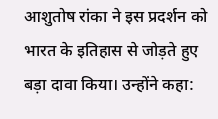आशुतोष रांका ने इस प्रदर्शन को भारत के इतिहास से जोड़ते हुए बड़ा दावा किया। उन्होंने कहा: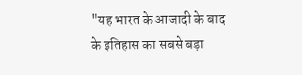"यह भारत के आजादी के बाद के इतिहास का सबसे बड़ा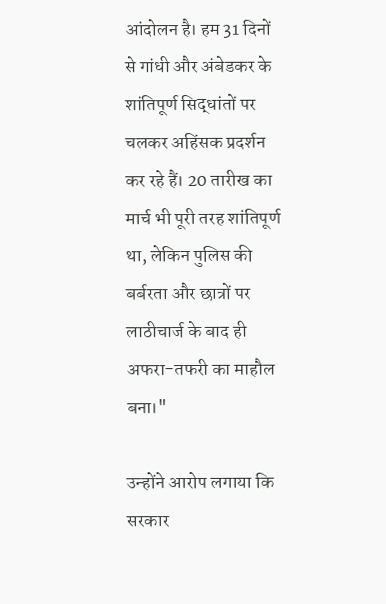आंदोलन है। हम 31 दिनों से गांधी और अंबेडकर के शांतिपूर्ण सिद्धांतों पर चलकर अहिंसक प्रदर्शन कर रहे हैं। 20 तारीख का मार्च भी पूरी तरह शांतिपूर्ण था, लेकिन पुलिस की बर्बरता और छात्रों पर लाठीचार्ज के बाद ही अफरा-तफरी का माहौल बना।"

उन्होंने आरोप लगाया कि सरकार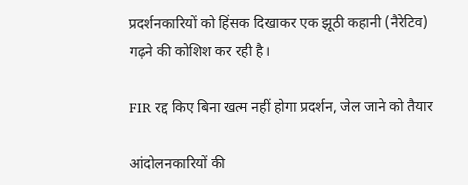प्रदर्शनकारियों को हिंसक दिखाकर एक झूठी कहानी (नैरेटिव) गढ़ने की कोशिश कर रही है।

FIR रद्द किए बिना खत्म नहीं होगा प्रदर्शन, जेल जाने को तैयार

आंदोलनकारियों की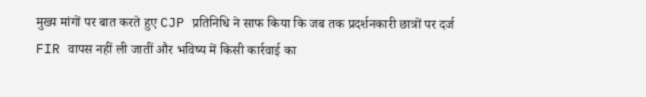मुख्य मांगों पर बात करते हुए CJP प्रतिनिधि ने साफ किया कि जब तक प्रदर्शनकारी छात्रों पर दर्ज FIR वापस नहीं ली जातीं और भविष्य में किसी कार्रवाई का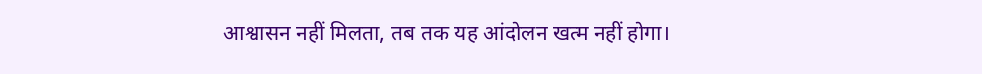आश्वासन नहीं मिलता, तब तक यह आंदोलन खत्म नहीं होगा।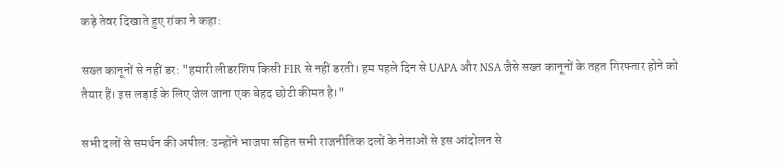कड़े तेवर दिखाते हुए रांका ने कहा:

सख्त कानूनों से नहीं डर: "हमारी लीडरशिप किसी FIR से नहीं डरती। हम पहले दिन से UAPA और NSA जैसे सख्त कानूनों के तहत गिरफ्तार होने को तैयार हैं। इस लड़ाई के लिए जेल जाना एक बेहद छोटी कीमत है।"

सभी दलों से समर्थन की अपील: उन्होंने भाजपा सहित सभी राजनीतिक दलों के नेताओं से इस आंदोलन से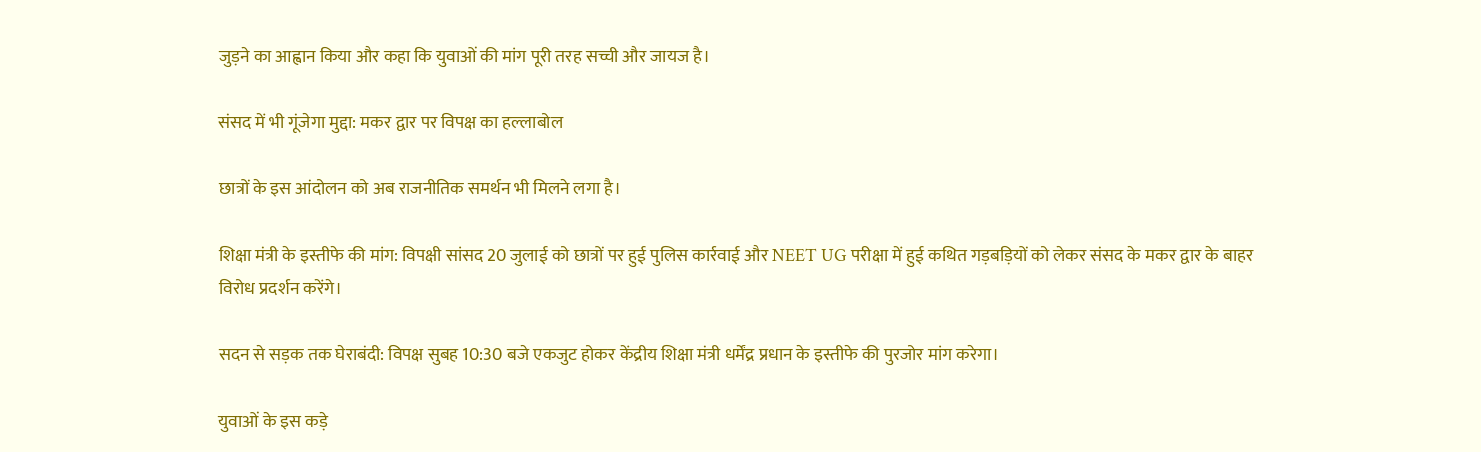जुड़ने का आह्वान किया और कहा कि युवाओं की मांग पूरी तरह सच्ची और जायज है।

संसद में भी गूंजेगा मुद्दा: मकर द्वार पर विपक्ष का हल्लाबोल

छात्रों के इस आंदोलन को अब राजनीतिक समर्थन भी मिलने लगा है।

शिक्षा मंत्री के इस्तीफे की मांग: विपक्षी सांसद 20 जुलाई को छात्रों पर हुई पुलिस कार्रवाई और NEET UG परीक्षा में हुई कथित गड़बड़ियों को लेकर संसद के मकर द्वार के बाहर विरोध प्रदर्शन करेंगे।

सदन से सड़क तक घेराबंदी: विपक्ष सुबह 10:30 बजे एकजुट होकर केंद्रीय शिक्षा मंत्री धर्मेंद्र प्रधान के इस्तीफे की पुरजोर मांग करेगा।

युवाओं के इस कड़े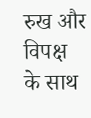रुख और विपक्ष के साथ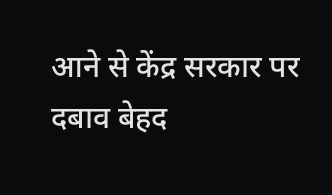आने से केंद्र सरकार पर दबाव बेहद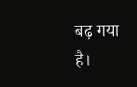बढ़ गया है।